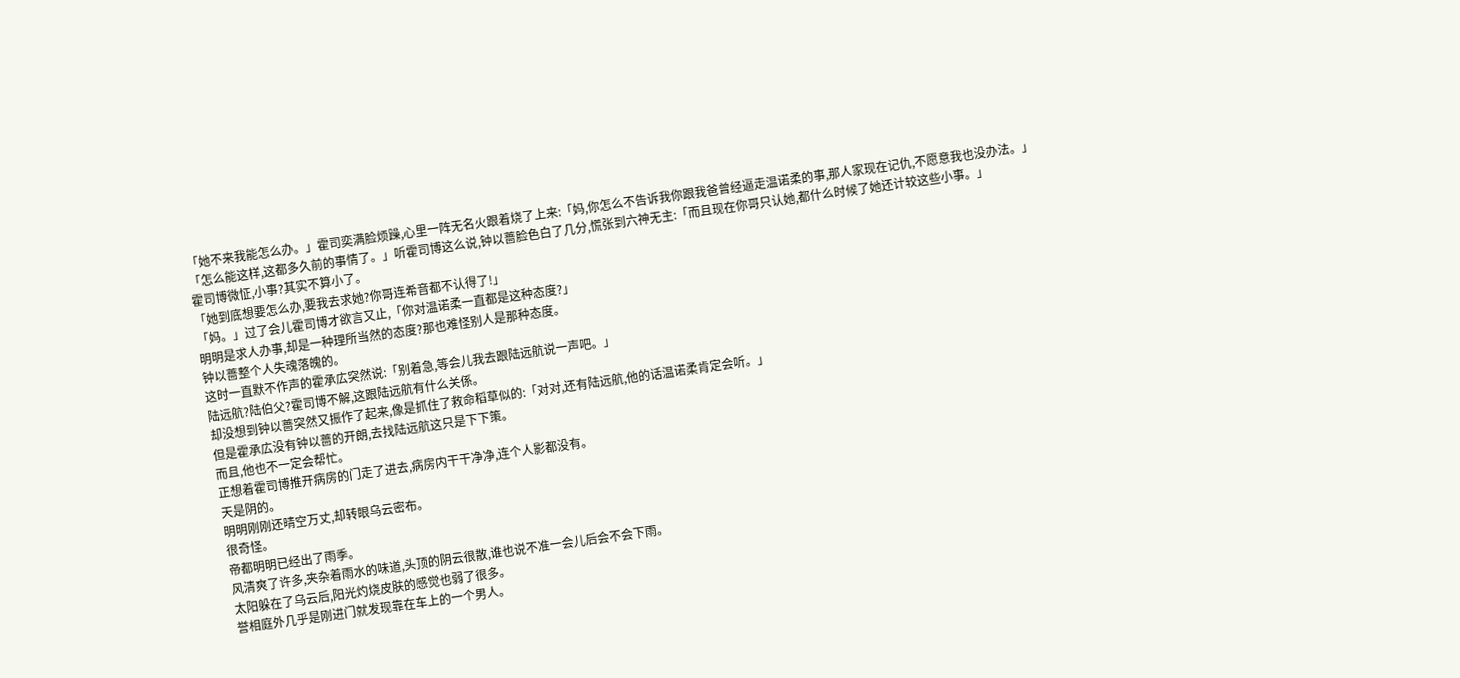「她不来我能怎么办。」霍司奕满脸烦躁,心里一阵无名火跟着烧了上来:「妈,你怎么不告诉我你跟我爸曾经逼走温诺柔的事,那人家现在记仇,不愿意我也没办法。」
「怎么能这样,这都多久前的事情了。」听霍司博这么说,钟以蔷脸色白了几分,慌张到六神无主:「而且现在你哥只认她,都什么时候了她还计较这些小事。」
霍司博微怔,小事?其实不算小了。
「她到底想要怎么办,要我去求她?你哥连希音都不认得了!」
「妈。」过了会儿霍司博才欲言又止,「你对温诺柔一直都是这种态度?」
明明是求人办事,却是一种理所当然的态度?那也难怪别人是那种态度。
钟以蔷整个人失魂落魄的。
这时一直默不作声的霍承広突然说:「别着急,等会儿我去跟陆远航说一声吧。」
陆远航?陆伯父?霍司博不解,这跟陆远航有什么关係。
却没想到钟以蔷突然又振作了起来,像是抓住了救命稻草似的:「对对,还有陆远航,他的话温诺柔肯定会听。」
但是霍承広没有钟以蔷的开朗,去找陆远航这只是下下策。
而且,他也不一定会帮忙。
正想着霍司博推开病房的门走了进去,病房内干干净净,连个人影都没有。
天是阴的。
明明刚刚还晴空万丈,却转眼乌云密布。
很奇怪。
帝都明明已经出了雨季。
风清爽了许多,夹杂着雨水的味道,头顶的阴云很散,谁也说不准一会儿后会不会下雨。
太阳躲在了乌云后,阳光灼烧皮肤的感觉也弱了很多。
誉相庭外几乎是刚进门就发现靠在车上的一个男人。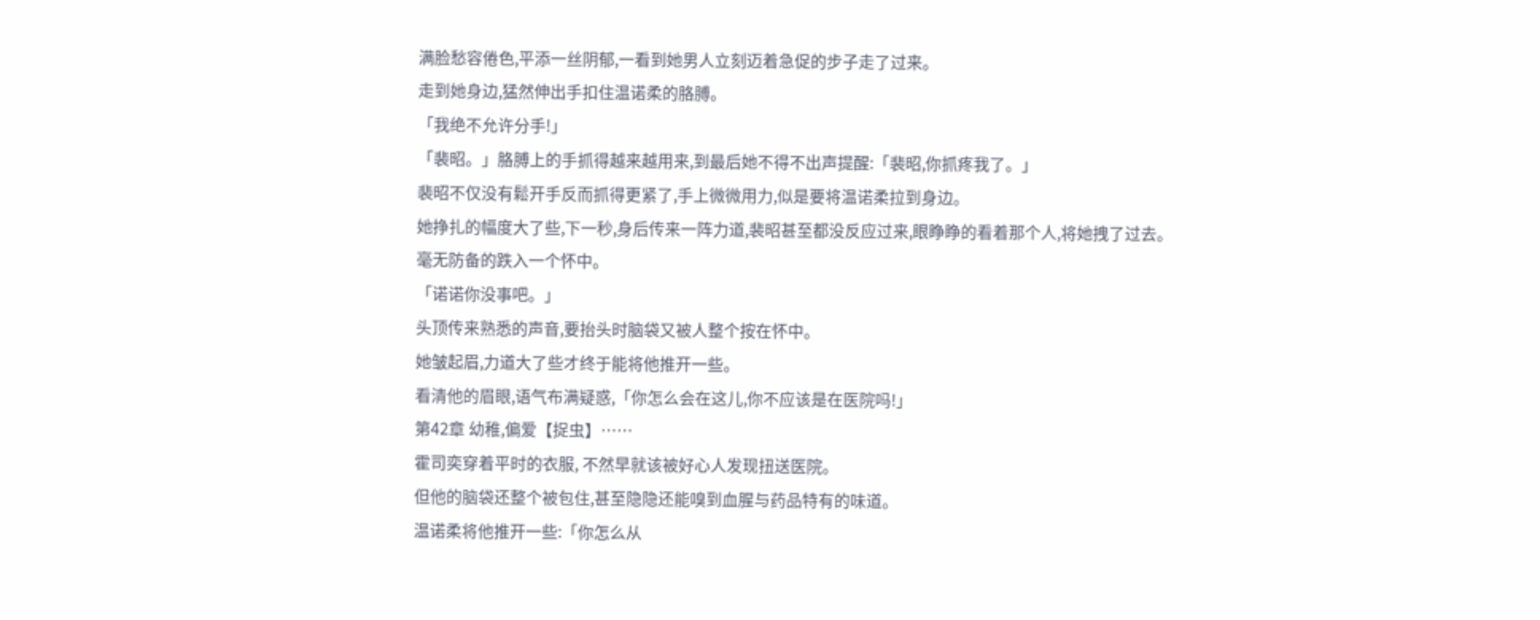满脸愁容倦色,平添一丝阴郁,一看到她男人立刻迈着急促的步子走了过来。
走到她身边,猛然伸出手扣住温诺柔的胳膊。
「我绝不允许分手!」
「裴昭。」胳膊上的手抓得越来越用来,到最后她不得不出声提醒:「裴昭,你抓疼我了。」
裴昭不仅没有鬆开手反而抓得更紧了,手上微微用力,似是要将温诺柔拉到身边。
她挣扎的幅度大了些,下一秒,身后传来一阵力道,裴昭甚至都没反应过来,眼睁睁的看着那个人,将她拽了过去。
毫无防备的跌入一个怀中。
「诺诺你没事吧。」
头顶传来熟悉的声音,要抬头时脑袋又被人整个按在怀中。
她皱起眉,力道大了些才终于能将他推开一些。
看清他的眉眼,语气布满疑惑,「你怎么会在这儿,你不应该是在医院吗!」
第42章 幼稚,偏爱【捉虫】……
霍司奕穿着平时的衣服, 不然早就该被好心人发现扭送医院。
但他的脑袋还整个被包住,甚至隐隐还能嗅到血腥与药品特有的味道。
温诺柔将他推开一些:「你怎么从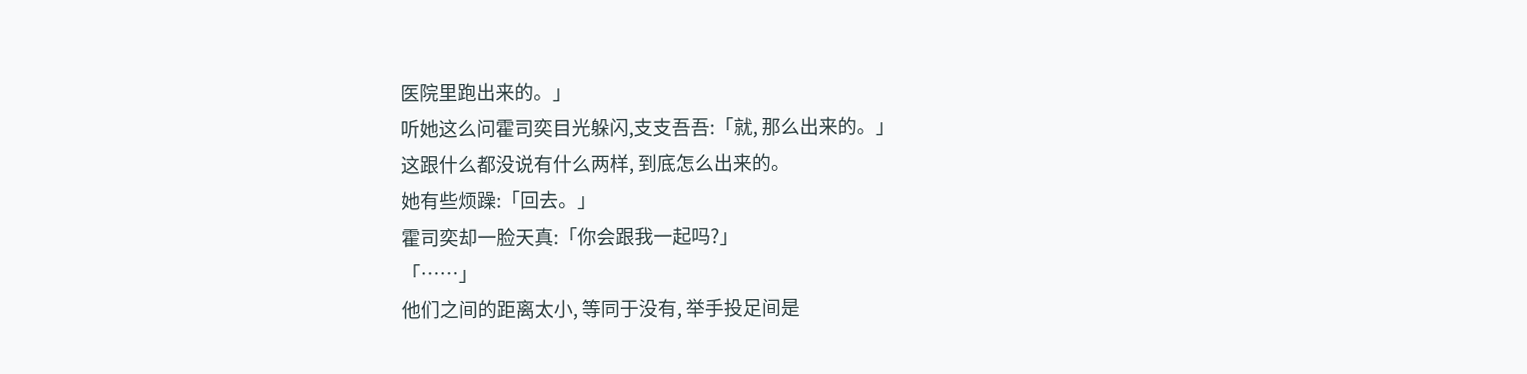医院里跑出来的。」
听她这么问霍司奕目光躲闪,支支吾吾:「就, 那么出来的。」
这跟什么都没说有什么两样, 到底怎么出来的。
她有些烦躁:「回去。」
霍司奕却一脸天真:「你会跟我一起吗?」
「……」
他们之间的距离太小, 等同于没有, 举手投足间是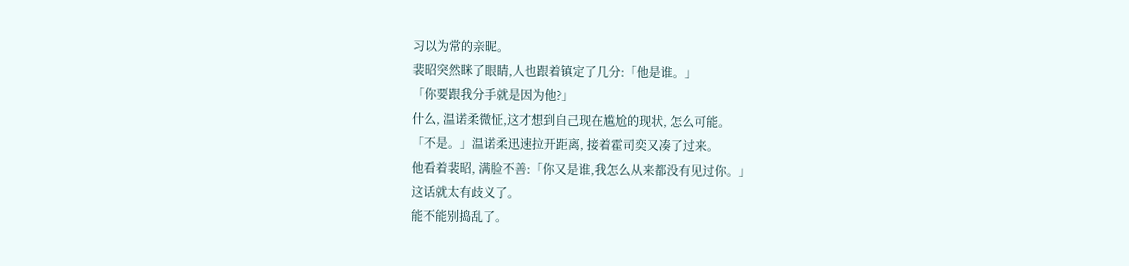习以为常的亲昵。
裴昭突然眯了眼睛,人也跟着镇定了几分:「他是谁。」
「你要跟我分手就是因为他?」
什么, 温诺柔微怔,这才想到自己现在尴尬的现状, 怎么可能。
「不是。」温诺柔迅速拉开距离, 接着霍司奕又凑了过来。
他看着裴昭, 满脸不善:「你又是谁,我怎么从来都没有见过你。」
这话就太有歧义了。
能不能别捣乱了。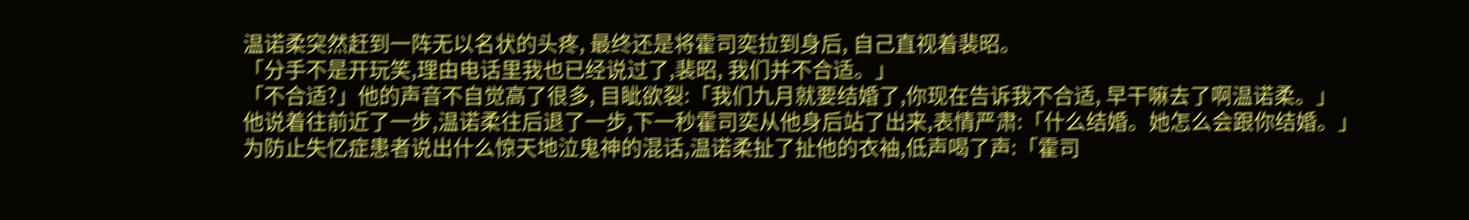温诺柔突然赶到一阵无以名状的头疼, 最终还是将霍司奕拉到身后, 自己直视着裴昭。
「分手不是开玩笑,理由电话里我也已经说过了,裴昭, 我们并不合适。」
「不合适?」他的声音不自觉高了很多, 目眦欲裂:「我们九月就要结婚了,你现在告诉我不合适, 早干嘛去了啊温诺柔。」
他说着往前近了一步,温诺柔往后退了一步,下一秒霍司奕从他身后站了出来,表情严肃:「什么结婚。她怎么会跟你结婚。」
为防止失忆症患者说出什么惊天地泣鬼神的混话,温诺柔扯了扯他的衣袖,低声喝了声:「霍司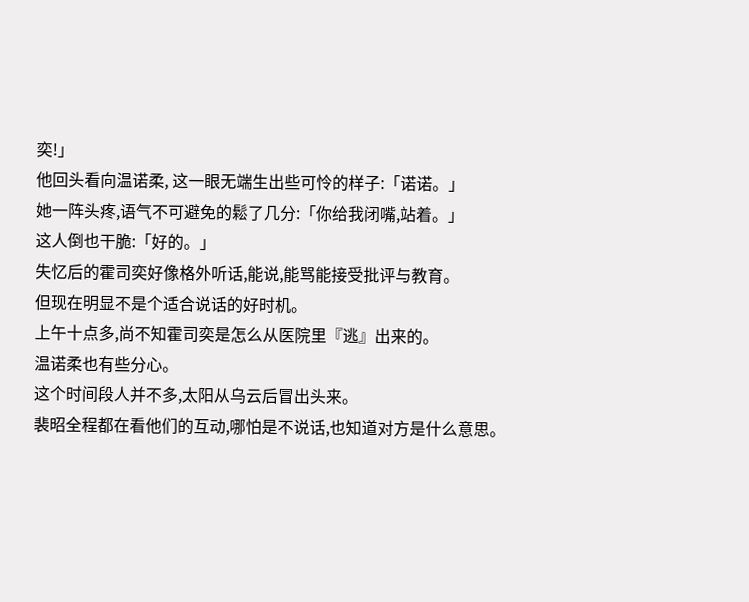奕!」
他回头看向温诺柔, 这一眼无端生出些可怜的样子:「诺诺。」
她一阵头疼,语气不可避免的鬆了几分:「你给我闭嘴,站着。」
这人倒也干脆:「好的。」
失忆后的霍司奕好像格外听话,能说,能骂能接受批评与教育。
但现在明显不是个适合说话的好时机。
上午十点多,尚不知霍司奕是怎么从医院里『逃』出来的。
温诺柔也有些分心。
这个时间段人并不多,太阳从乌云后冒出头来。
裴昭全程都在看他们的互动,哪怕是不说话,也知道对方是什么意思。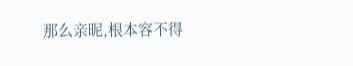那么亲昵,根本容不得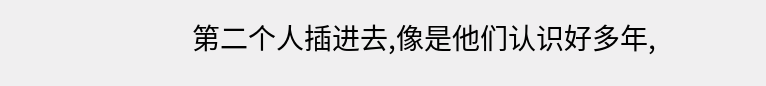第二个人插进去,像是他们认识好多年,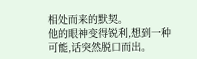相处而来的默契。
他的眼神变得锐利,想到一种可能,话突然脱口而出。